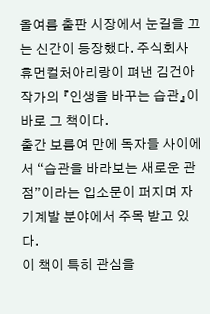올여름 출판 시장에서 눈길을 끄는 신간이 등장했다. 주식회사 휴먼컬처아리랑이 펴낸 김건아 작가의 『인생을 바꾸는 습관』이 바로 그 책이다.
출간 보름여 만에 독자들 사이에서 “습관을 바라보는 새로운 관점”이라는 입소문이 퍼지며 자기계발 분야에서 주목 받고 있다.
이 책이 특히 관심을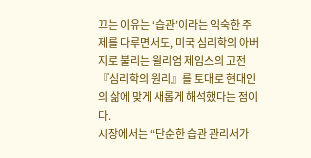끄는 이유는 ‘습관’이라는 익숙한 주제를 다루면서도, 미국 심리학의 아버지로 불리는 윌리엄 제임스의 고전 『심리학의 원리』를 토대로 현대인의 삶에 맞게 새롭게 해석했다는 점이다.
시장에서는 “단순한 습관 관리서가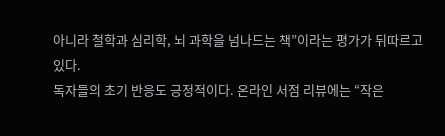아니라 철학과 심리학, 뇌 과학을 넘나드는 책”이라는 평가가 뒤따르고 있다.
독자들의 초기 반응도 긍정적이다. 온라인 서점 리뷰에는 “작은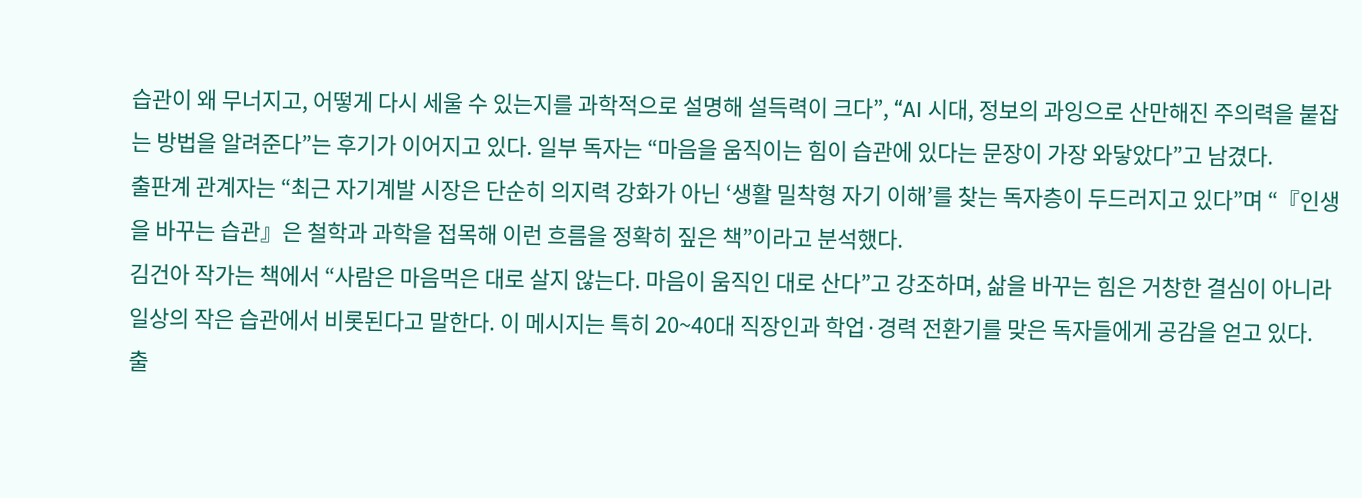습관이 왜 무너지고, 어떻게 다시 세울 수 있는지를 과학적으로 설명해 설득력이 크다”, “AI 시대, 정보의 과잉으로 산만해진 주의력을 붙잡는 방법을 알려준다”는 후기가 이어지고 있다. 일부 독자는 “마음을 움직이는 힘이 습관에 있다는 문장이 가장 와닿았다”고 남겼다.
출판계 관계자는 “최근 자기계발 시장은 단순히 의지력 강화가 아닌 ‘생활 밀착형 자기 이해’를 찾는 독자층이 두드러지고 있다”며 “『인생을 바꾸는 습관』은 철학과 과학을 접목해 이런 흐름을 정확히 짚은 책”이라고 분석했다.
김건아 작가는 책에서 “사람은 마음먹은 대로 살지 않는다. 마음이 움직인 대로 산다”고 강조하며, 삶을 바꾸는 힘은 거창한 결심이 아니라 일상의 작은 습관에서 비롯된다고 말한다. 이 메시지는 특히 20~40대 직장인과 학업·경력 전환기를 맞은 독자들에게 공감을 얻고 있다.
출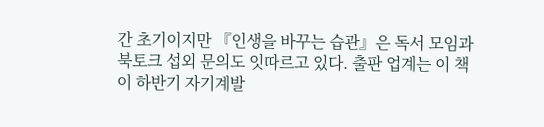간 초기이지만 『인생을 바꾸는 습관』은 독서 모임과 북토크 섭외 문의도 잇따르고 있다. 출판 업계는 이 책이 하반기 자기계발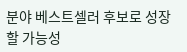분야 베스트셀러 후보로 성장할 가능성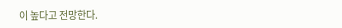이 높다고 전망한다.